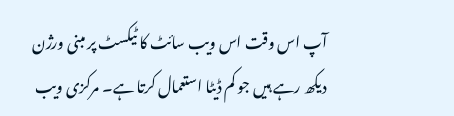آپ اس وقت اس ویب سائٹ کا ٹیکسٹ پر مبنی ورژن دیکھ رہے ہیں جو کم ڈیٹا استعمال کرتا ہے۔ مرکزی ویب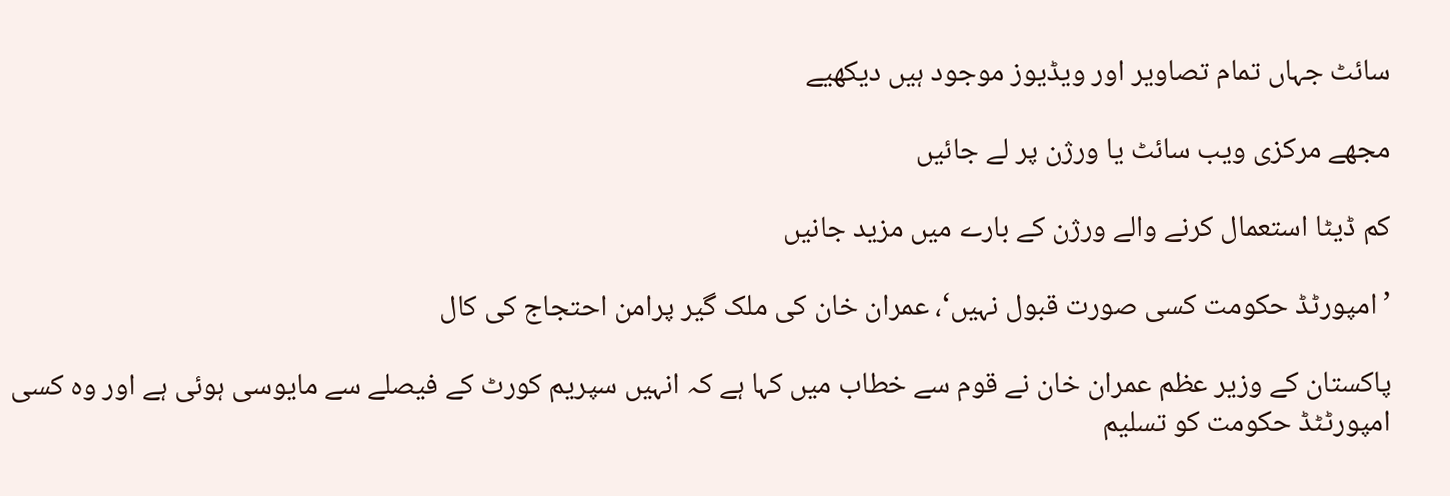سائٹ جہاں تمام تصاویر اور ویڈیوز موجود ہیں دیکھیے

مجھے مرکزی ویب سائٹ یا ورژن پر لے جائیں

کم ڈیٹا استعمال کرنے والے ورژن کے بارے میں مزید جانیں

’امپورٹڈ حکومت کسی صورت قبول نہیں‘، عمران خان کی ملک گیر پرامن احتجاج کی کال

پاکستان کے وزیر عظم عمران خان نے قوم سے خطاب میں کہا ہے کہ انہیں سپریم کورٹ کے فیصلے سے مایوسی ہوئی ہے اور وہ کسی امپورٹٹڈ حکومت کو تسلیم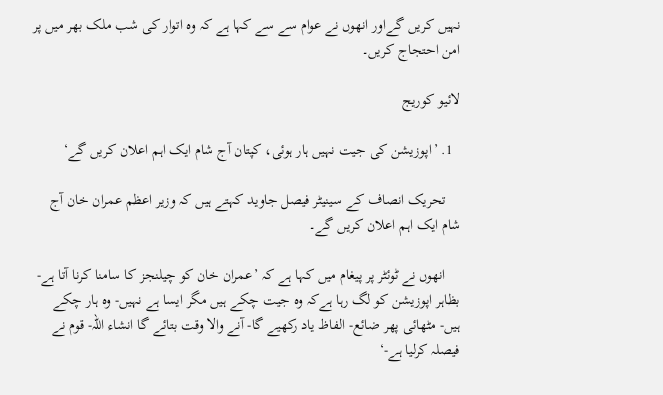نہیں کریں گےاور انھوں نے عوام سے سے کہا ہے کہ وہ اتوار کی شب ملک بھر میں پر امن احتجاج کریں۔

لائیو کوریج

  1. ’اپوزیشن کی جیت نہیں ہار ہوئی، کپتان آج شام ایک اہم اعلان کریں گے‘

    تحریک انصاف کے سینیٹر فیصل جاوید کہتے ہیں کہ وزیر اعظم عمران خان آج شام ایک اہم اعلان کریں گے۔

    انھوں نے ٹوئٹر پر پیغام میں کہا ہے کہ ’عمران خان کو چیلنجز کا سامنا کرنا آتا ہے- بظاہر اپوزیشن کو لگ رہا ہےکہ وہ جیت چکے ہیں مگر ایسا ہے نہیں- وہ ہار چکے ہیں- مٹھائی پھر ضائع- الفاظ یاد رکھیے گا- آنے والا وقت بتائے گا انشاء اللہ- قوم نے فیصلہ کرلیا ہے-‘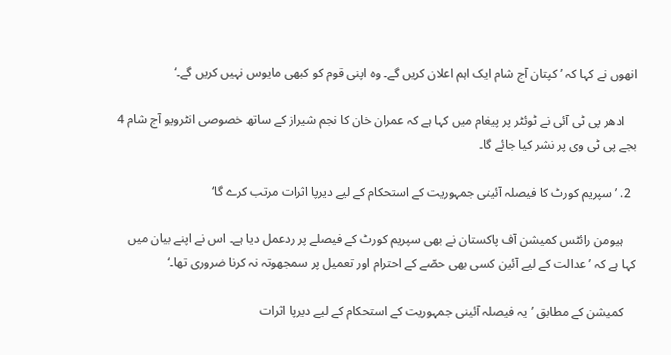انھوں نے کہا کہ ’کپتان آج شام ایک اہم اعلان کریں گے۔ وہ اپنی قوم کو کبھی مایوس نہیں کریں گے۔‘

    ادھر پی ٹی آئی نے ٹوئٹر پر پیغام میں کہا ہے کہ عمران خان کا نجم شیراز کے ساتھ خصوصی انٹرویو آج شام 4 بجے پی ٹی وی پر نشر کیا جائے گا۔

  2. ’سپریم کورٹ کا فیصلہ آئینی جمہوریت کے استحکام کے لیے دیرپا اثرات مرتب کرے گا‘

    ہیومن رائٹس کمیشن آف پاکستان نے بھی سپریم کورٹ کے فیصلے پر ردعمل دیا ہے۔ اس نے اپنے بیان میں کہا ہے کہ ’عدالت کے لیے آئین کسی بھی حصّے کے احترام اور تعمیل پر سمجھوتہ نہ کرنا ضروری تھا۔‘

    کمیشن کے مطابق ’یہ فیصلہ آئینی جمہوریت کے استحکام کے لیے دیرپا اثرات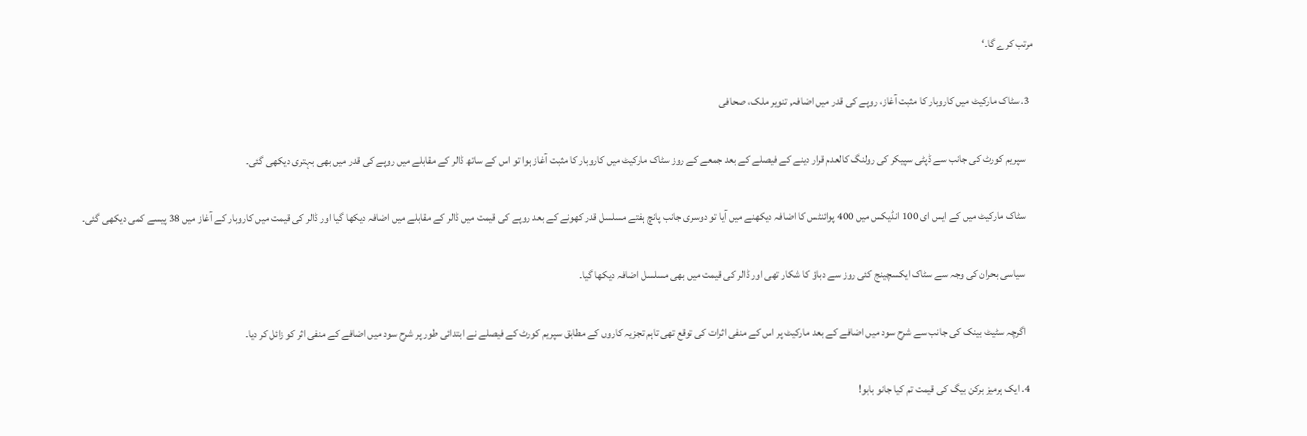مرتب کرے گا۔‘

  3. سٹاک مارکیٹ میں کاروبار کا مثبت آغاز، روپے کی قدر میں اضافہ, تنویر ملک، صحافی

    سپریم کورٹ کی جانب سے ڈپٹی سپیکر کی رولنگ کالعدم قرار دینے کے فیصلے کے بعد جمعے کے روز سٹاک مارکیٹ میں کاروبار کا مثبت آغاز ہوا تو اس کے ساتھ ڈالر کے مقابلے میں روپے کی قدر میں بھی بہتری دیکھی گئی۔

    سٹاک مارکیٹ میں کے ایس ای 100 انڈیکس میں 400 پوائنٹس کا اضافہ دیکھنے میں آیا تو دوسری جانب پانچ ہفتے مسلسل قدر کھونے کے بعد روپے کی قیمت میں ڈالر کے مقابلے میں اضافہ دیکھا گیا اور ڈالر کی قیمت میں کاروبار کے آغاز میں 38 پیسے کمی دیکھی گئی۔

    سیاسی بحران کی وجہ سے سٹاک ایکسچینج کئی روز سے دباؤ کا شکار تھی اور ڈالر کی قیمت میں بھی مسلسل اضافہ دیکھا گیا۔

    اگرچہ سٹیٹ بینک کی جانب سے شرح سود میں اضافے کے بعد مارکیٹ پر اس کے منفی اثرات کی توقع تھی تاہم تجزیہ کاروں کے مطابق سپریم کورٹ کے فیصلے نے ابتدائی طور پر شرح سود میں اضافے کے منفی اثر کو زائل کر دیا۔

  4. ایک ہرمیز برکن بیگ کی قیمت تم کیا جانو بابو!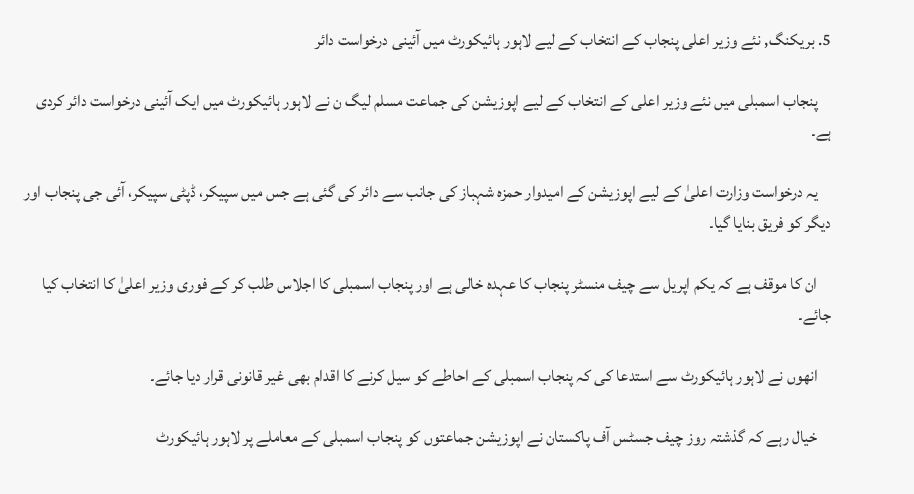5. بریکنگ, نئے وزیر اعلی پنجاب کے انتخاب کے لیے لاہور ہائیکورٹ میں آئینی درخواست دائر

    پنجاب اسمبلی میں نئے وزیر اعلی کے انتخاب کے لیے اپوزیشن کی جماعت مسلم لیگ ن نے لاہور ہائیکورٹ میں ایک آئینی درخواست دائر کردی ہے۔

    یہ درخواست وزارت اعلیٰ کے لیے اپوزیشن کے امیدوار حمزہ شہباز کی جانب سے دائر کی گئی ہے جس میں سپیکر، ڈپٹی سپیکر، آئی جی پنجاب اور دیگر کو فریق بنایا گیا۔

    ان کا موقف ہے کہ یکم اپریل سے چیف منسٹر پنجاب کا عہدہ خالی ہے اور پنجاب اسمبلی کا اجلاس طلب کر کے فوری وزیر اعلیٰ کا انتخاب کیا جائے۔

    انھوں نے لاہور ہائیکورٹ سے استدعا کی کہ پنجاب اسمبلی کے احاطے کو سیل کرنے کا اقدام بھی غیر قانونی قرار دیا جائے۔

    خیال رہے کہ گذشتہ روز چیف جسٹس آف پاکستان نے اپوزیشن جماعتوں کو پنجاب اسمبلی کے معاملے پر لاہور ہائیکورٹ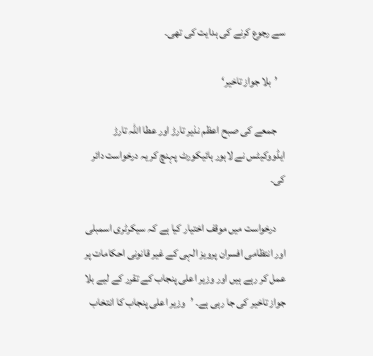سے رجوع کرنے کی ہدایت کی تھی۔

    ’بلا جواز تاخیر‘

    جمعے کی صبح اعظم نذیر تارڑ اور عطا اللہ تارڑ ایڈووکیٹس نے لاہور ہائیکورٹ پہنچ کر یہ درخواست دائر کی۔

    درخواست میں موقف اختیار کیا ہے کہ سیکرٹری اسمبلی اور انتظامی افسران پرویز الہی کے غیر قانونی احکامات پر عمل کر رہے ہیں اور وزیر اعلی پنجاب کے تقرر کے لیے بلا جواز تاخیر کی جا رہی ہے۔ ’وزیر اعلی پنجاب کا انتخاب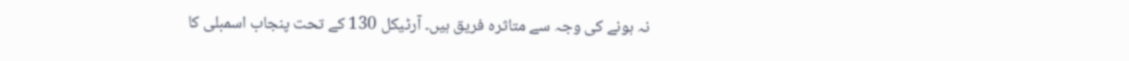نہ ہونے کی وجہ سے متاثرہ فریق ہیں۔ آرٹیکل 130 کے تحت پنجاب اسمبلی کا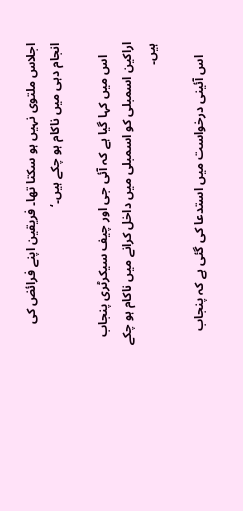اجلاس ملتوی نہیں ہو سکتا تھا۔ فریقین اپنے فرائض کی انجام دہی میں ناکام ہو چکے ہیں۔‘

    اس میں کہا گیا ہے کہ آئی جی اور چیف سیکرٹری پنجاب اراکین اسمبلی کو اسمبلی میں داخل کرانے میں ناکام ہو چکے ہیں۔

    اس آئینی درخواست میں استدعا کی گئی ہے کہ پنجاب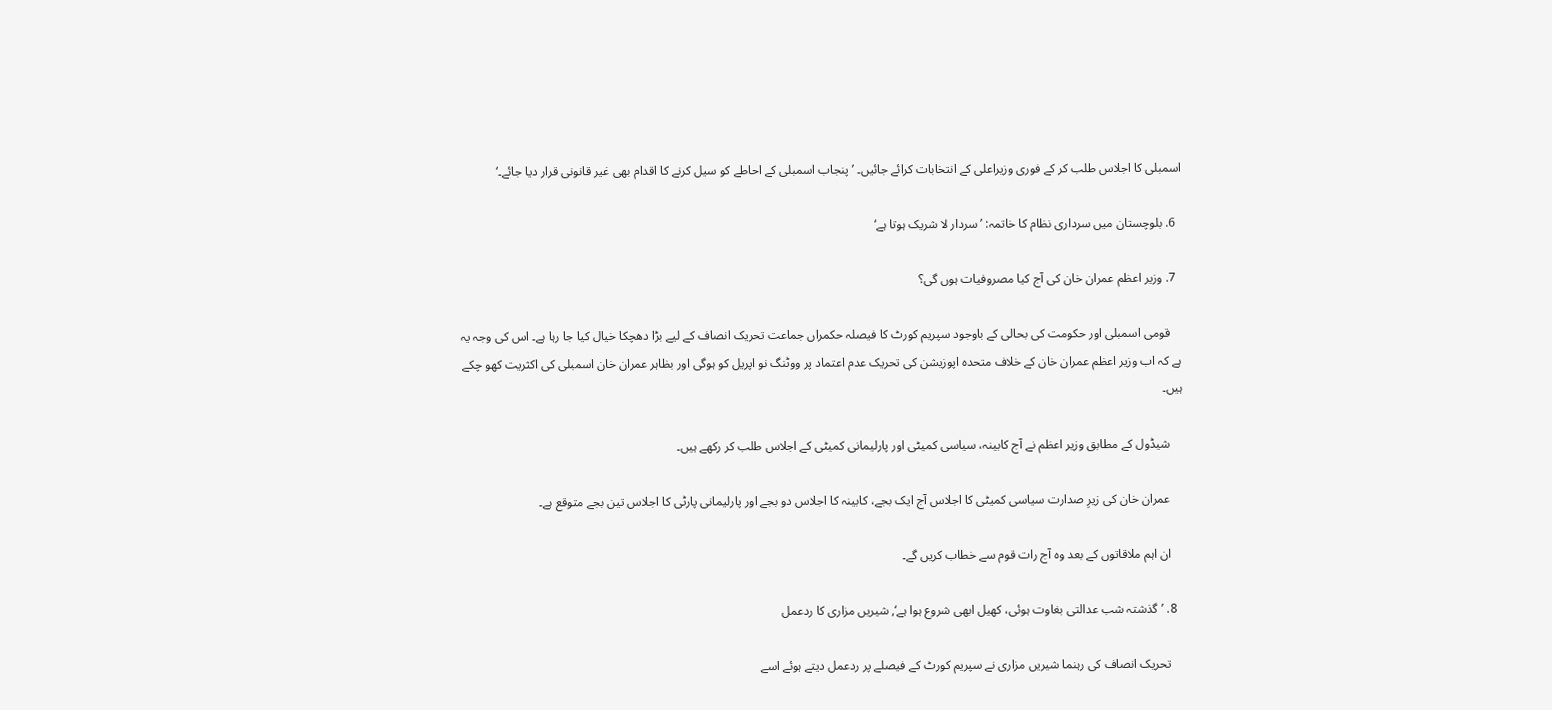اسمبلی کا اجلاس طلب کر کے فوری وزیراعلی کے انتخابات کرائے جائیں۔ ’پنجاب اسمبلی کے احاطے کو سیل کرنے کا اقدام بھی غیر قانونی قرار دیا جائے۔‘

  6. بلوچستان میں سرداری نظام کا خاتمہ: ’سردار لا شریک ہوتا ہے‘

  7. وزیر اعظم عمران خان کی آج کیا مصروفیات ہوں گی؟

    قومی اسمبلی اور حکومت کی بحالی کے باوجود سپریم کورٹ کا فیصلہ حکمراں جماعت تحریک انصاف کے لیے بڑا دھچکا خیال کیا جا رہا ہے۔ اس کی وجہ یہ ہے کہ اب وزیر اعظم عمران خان کے خلاف متحدہ اپوزیشن کی تحریک عدم اعتماد پر ووٹنگ نو اپریل کو ہوگی اور بظاہر عمران خان اسمبلی کی اکثریت کھو چکے ہیں۔

    شیڈول کے مطابق وزیر اعظم نے آج کابینہ، سیاسی کمیٹی اور پارلیمانی کمیٹی کے اجلاس طلب کر رکھے ہیں۔

    عمران خان کی زیرِ صدارت سیاسی کمیٹی کا اجلاس آج ایک بجے، کابینہ کا اجلاس دو بجے اور پارلیمانی پارٹی کا اجلاس تین بجے متوقع ہے۔

    ان اہم ملاقاتوں کے بعد وہ آج رات قوم سے خطاب کریں گے۔

  8. ’گذشتہ شب عدالتی بغاوت ہوئی، کھیل ابھی شروع ہوا ہے‘, شیریں مزاری کا ردعمل

    تحریک انصاف کی رہنما شیریں مزاری نے سپریم کورٹ کے فیصلے پر ردعمل دیتے ہوئے اسے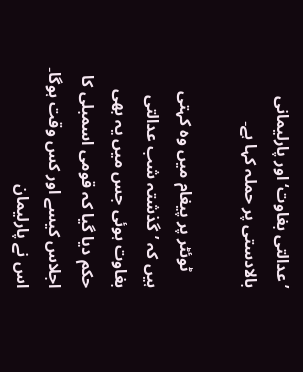’عدالتی بغاوت‘ اور پارلیمانی بالادستی پر حملہ کہا ہے۔

    ٹوئٹر پر پیغام میں وہ کہتی ہیں کہ ’گذشتہ شب عدالتی بغاوت ہوئی جس میں یہ بھی حکم دیا گیا کہ قومی اسمبلی کا اجلاس کیسے اور کس وقت ہوگا۔ اس نے پارلیمان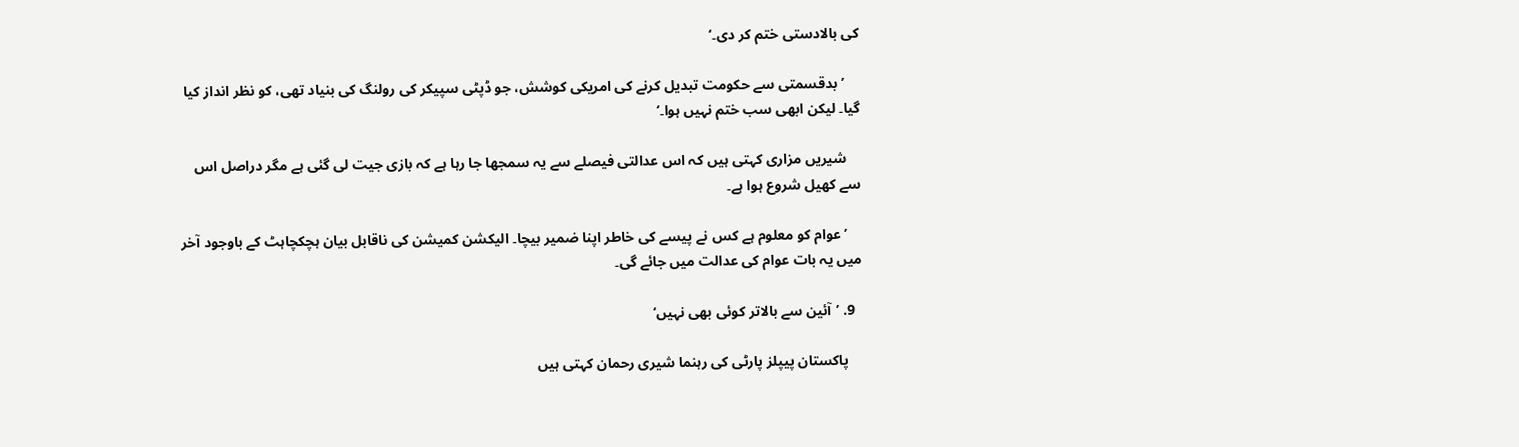کی بالادستی ختم کر دی۔‘

    ’بدقسمتی سے حکومت تبدیل کرنے کی امریکی کوشش، جو ڈپٹی سپیکر کی رولنگ کی بنیاد تھی، کو نظر انداز کیا گیا۔ لیکن ابھی سب ختم نہیں ہوا۔‘

    شیریں مزاری کہتی ہیں کہ اس عدالتی فیصلے سے یہ سمجھا جا رہا ہے کہ بازی جیت لی گئی ہے مگر دراصل اس سے کھیل شروع ہوا ہے۔

    ’عوام کو معلوم ہے کس نے پیسے کی خاطر اپنا ضمیر بیچا۔ الیکشن کمیشن کی ناقابل بیان ہچکچاہٹ کے باوجود آخر میں یہ بات عوام کی عدالت میں جائے گی۔

  9. ’آئین سے بالاتر کوئی بھی نہیں‘

    پاکستان پیپلز پارٹی کی رہنما شیری رحمان کہتی ہیں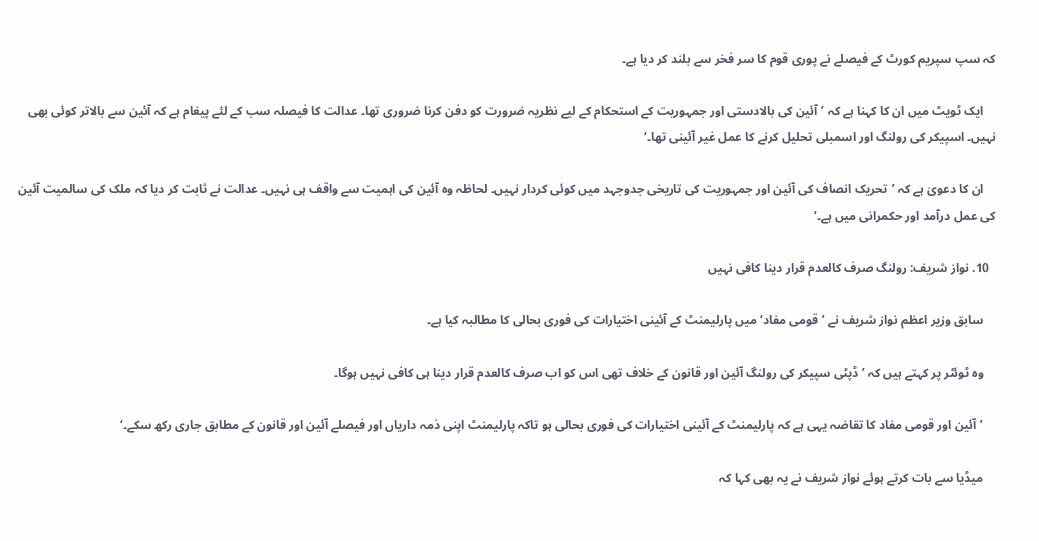کہ سپ سپریم کورٹ کے فیصلے نے پوری قوم کا سر فخر سے بلند کر دیا ہے۔

    ایک ٹویٹ میں ان کا کہنا ہے کہ ’آئین کی بالادستی اور جمہوریت کے استحکام کے لیے نظریہ ضرورت کو دفن کرنا ضروری تھا۔ عدالت کا فیصلہ سب کے لئے پیغام ہے کہ آئین سے بالاتر کوئی بھی نہیں۔ اسپیکر کی رولنگ اور اسمبلی تحلیل کرنے کا عمل غیر آئینی تھا۔‘

    ان کا دعویٰ ہے کہ ’تحریک انصاف کی آئین اور جمہوریت کی تاریخی جدوجہد میں کوئی کردار نہیں۔ لحاظہ وہ آئین کی اہمیت سے واقف ہی نہیں۔ عدالت نے ثابت کر دیا کہ ملک کی سالمیت آئین کی عمل درآمد اور حکمرانی میں ہے۔‘

  10. نواز شریف: رولنگ صرف کالعدم قرار دینا کافی نہیں

    سابق وزیر اعظم نواز شریف نے ’قومی مفاد‘ میں پارلیمنٹ کے آئینی اختیارات کی فوری بحالی کا مطالبہ کیا ہے۔

    وہ ٹوئٹر پر کہتے ہیں کہ ’ڈپٹی سپیکر کی رولنگ آئین اور قانون کے خلاف تھی اس کو اب صرف کالعدم قرار دینا ہی کافی نہیں ہوگا۔

    ’آئین اور قومی مفاد کا تقاضہ یہی ہے کہ پارلیمنٹ کے آئینی اختیارات کی فوری بحالی ہو تاکہ پارلیمنٹ اپنی ذمہ داریاں اور فیصلے آئین اور قانون کے مطابق جاری رکھ سکے۔‘

    میڈیا سے بات کرتے ہوئے نواز شریف نے یہ بھی کہا کہ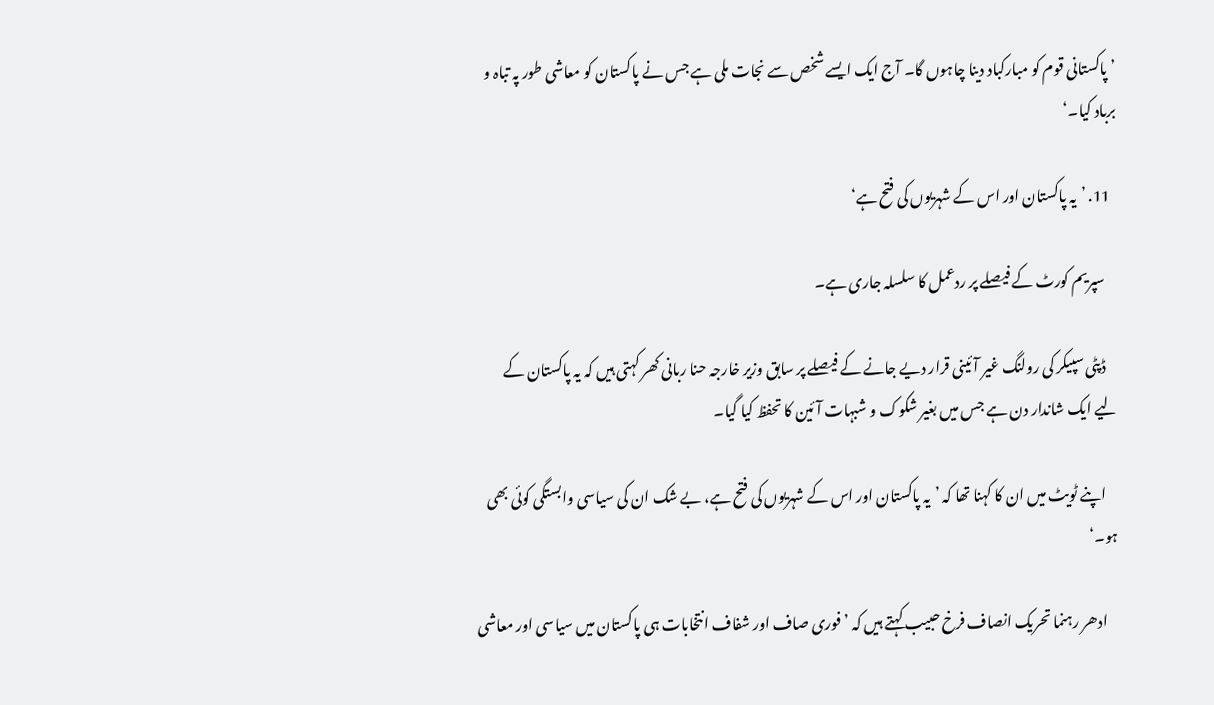’پاکستانی قوم کو مبارکباد دینا چاہوں گا۔ آج ایک ایسے شخص سے نجات ملی ہے جس نے پاکستان کو معاشی طور پہ تباہ و برباد کیا۔‘

  11. ’یہ پاکستان اور اس کے شہریوں کی فتح ہے‘

    سپریم کورٹ کے فیصلے پر ردعمل کا سلسلہ جاری ہے۔

    ڈپٹی سپیکر کی رولنگ غیر آئینی قرار دیے جانے کے فیصلے پر سابق وزیر خارجہ حنا ربانی کھر کہتی ہیں کہ یہ پاکستان کے لیے ایک شاندار دن ہے جس میں بغیر شکوک و شبہات آئین کا تحفظ کیا گیا۔

    اپنے ٹویٹ میں ان کا کہنا تھا کہ ’یہ پاکستان اور اس کے شہریوں کی فتح ہے، بے شک ان کی سیاسی وابستگی کوئی بھی ہو۔‘

    ادھر رہنما تحریک انصاف فرخ حبیب کہتے ہیں کہ ’فوری صاف اور شفاف انتخابات ہی پاکستان میں سیاسی اور معاشی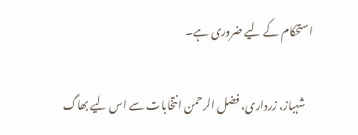استحکام کے لیے ضروری ہے۔

    شہباز، زرداری، فضل الرحمن انتخابات سے اس لیے بھاگ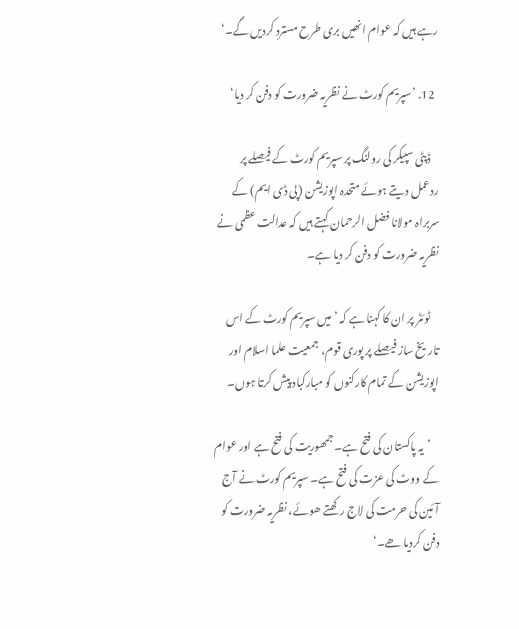رہے ہیں کہ عوام انھیں بری طرح مسترد کردیں گے۔‘

  12. ’سپریم کورٹ نے نظریہ ضرورت کو دفن کر دیا‘

    ڈپٹی سپیکر کی رولنگ پر سپریم کورٹ کے فیصلے پر ردعمل دیتے ہوئے متحدہ اپوزیشن (پی ڈی ایم) کے سربراہ مولانا فضل الرحمان کہتے ہیں کہ عدالت عظمی نے نظریہ ضرورت کو دفن کر دیا ہے۔

    ٹوئٹر پر ان کا کہنا ہے کہ ’میں سپریم کورٹ کے اس تاریخ ساز فیصلے پر پوری قوم، جمعیت علما اسلام اور اپوزیشن کے تمام کارکنوں کو مبارکباد پیش کرتا ہوں۔

    ’یہ پاکستان کی فتح ہے۔ جمھوریت کی فتح ہے اور عوام کے ووٹ کی عزت کی فتح ہے۔ سپریم کورٹ نے آج آئین کی حرمت کی لاج رکھتے ھوئے، نظریہ ضرورت کو دفن کردیا ھے۔‘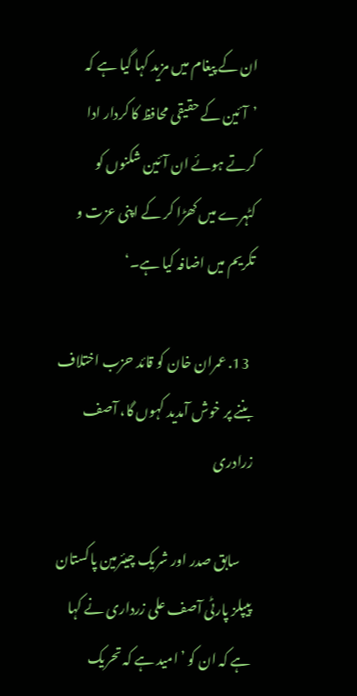ان کے پیغام میں مزید کہا گیا ہے کہ ’آئین کے حقیقی محافظ کا کردار ادا کرتے ہوئے ان آئین شکنوں کو کٹہرے میں کھڑا کر کے اپنی عزت و تکریم میں اضافہ کیا ہے۔‘

  13. عمران خان کو قائد حزب اختلاف بننے پر خوش آمدید کہوں گا، آصف زرادری

    سابق صدر اور شریک چیئرمین پاکستان پیپلز پارٹی آصف علی زرداری نے کہا ہے کہ ان کو ’امید ہے کہ تحریک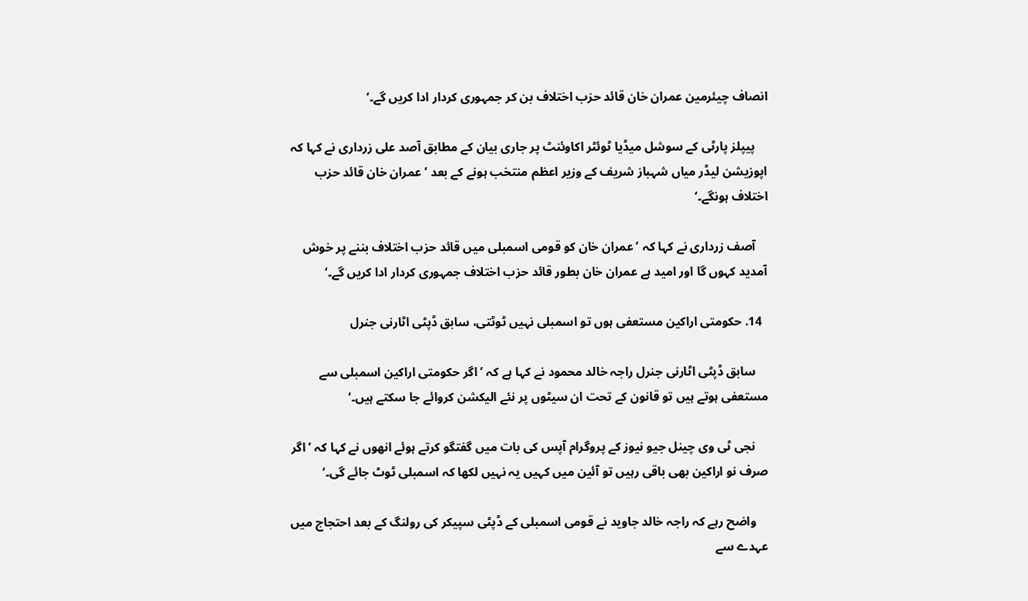انصاف چیئرمین عمران خان قائد حزب اختلاف بن کر جمہوری کردار ادا کریں گے۔‘

    پیپلز پارٹی کے سوشل میڈیا ٹوئٹر اکاوئنٹ پر جاری بیان کے مطابق آصد علی زرداری نے کہا کہ اپوزیشن لیڈر میاں شہباز شریف کے وزیر اعظم منتخب ہونے کے بعد ’عمران خان قائد حزب اختلاف ہونگے۔‘

    آصف زرداری نے کہا کہ ’عمران خان کو قومی اسمبلی میں قائد حزب اختلاف بننے پر خوش آمدید کہوں گا اور امید ہے عمران خان بطور قائد حزب اختلاف جمہوری کردار ادا کریں گے۔‘

  14. حکومتی اراکین مستعفی ہوں تو اسمبلی نہیں ٹوٹتی، سابق ڈپٹی اٹارنی جنرل

    سابق ڈپٹی اٹارنی جنرل راجہ خالد محمود نے کہا ہے کہ ’اگر حکومتی اراکین اسمبلی سے مستعفی ہوتے ہیں تو قانون کے تحت ان سیٹوں پر نئے الیکشن کروائے جا سکتے ہیں۔‘

    نجی ٹی وی چینل جیو نیوز کے پروگرام آپس کی بات میں گفتگو کرتے ہوئے انھوں نے کہا کہ ’اگر صرف نو اراکین بھی باقی رہیں تو آئین میں کہیں یہ نہیں لکھا کہ اسمبلی ٹوٹ جائے گی۔‘

    واضح رہے کہ راجہ خالد جاوید نے قومی اسمبلی کے ڈپٹی سپیکر کی رولنگ کے بعد احتجاج میں عہدے سے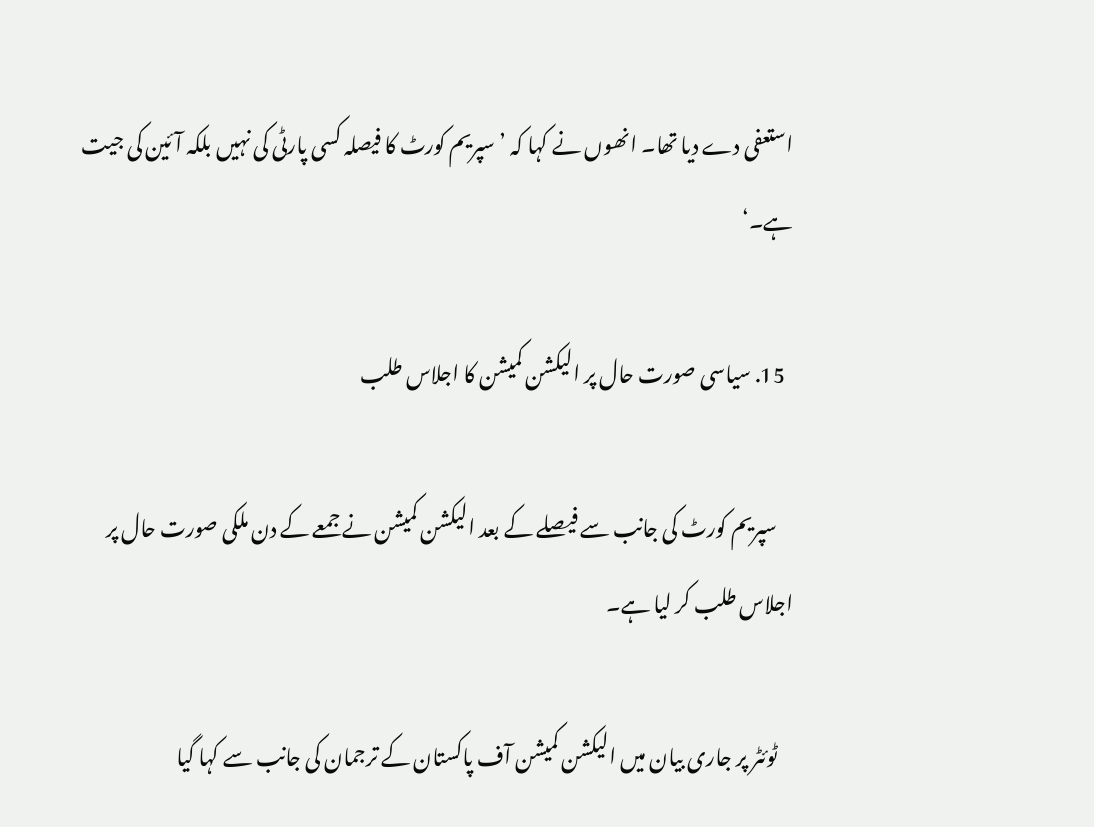استعفی دے دیا تھا۔ انھوں نے کہا کہ ’سپریم کورٹ کا فیصلہ کسی پارٹی کی نہیں بلکہ آئین کی جیت ہے۔‘

  15. سیاسی صورت حال پر الیکشن کمیشن کا اجلاس طلب

    سپریم کورٹ کی جانب سے فیصلے کے بعد الیکشن کمیشن نے جمعے کے دن ملکی صورت حال پر اجلاس طلب کر لیا ہے۔

    ٹوئٹر پر جاری بیان میں الیکشن کمیشن آف پاکستان کے ترجمان کی جانب سے کہا گیا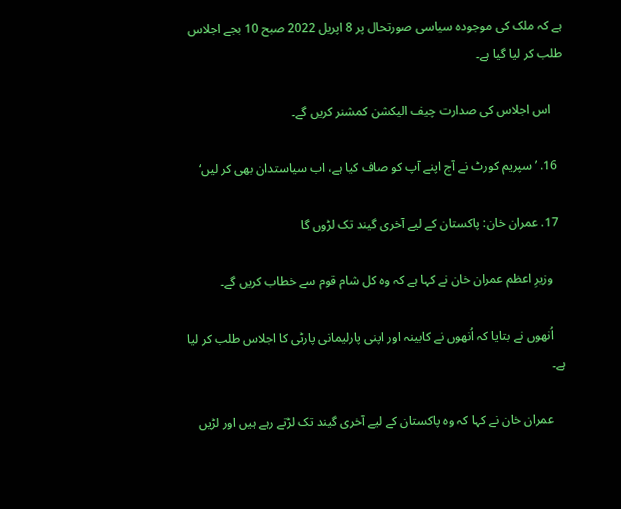ہے کہ ملک کی موجودہ سیاسی صورتحال پر 8 اپریل 2022 صبح 10 بجے اجلاس طلب کر لیا گیا ہے۔

    اس اجلاس کی صدارت چیف الیکشن کمشنر کریں گے۔

  16. ’سپریم کورٹ نے آج اپنے آپ کو صاف کیا ہے، اب سیاستدان بھی کر لیں‘

  17. عمران خان: پاکستان کے لیے آخری گیند تک لڑوں گا

    وزیرِ اعظم عمران خان نے کہا ہے کہ وہ کل شام قوم سے خطاب کریں گے۔

    اُنھوں نے بتایا کہ اُنھوں نے کابینہ اور اپنی پارلیمانی پارٹی کا اجلاس طلب کر لیا ہے۔

    عمران خان نے کہا کہ وہ پاکستان کے لیے آخری گیند تک لڑتے رہے ہیں اور لڑیں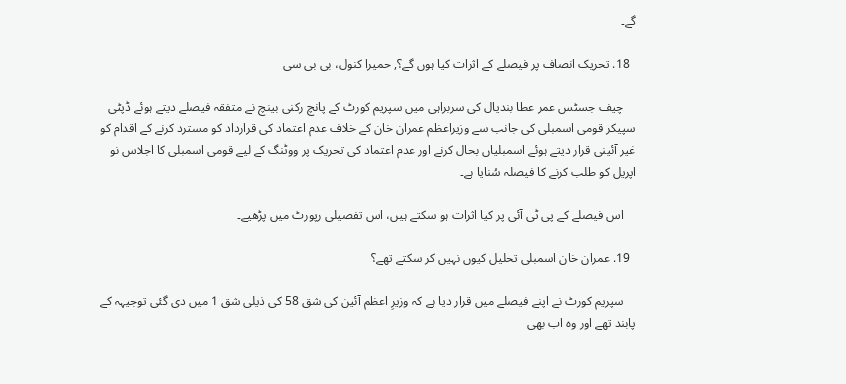گے۔

  18. تحریک انصاف پر فیصلے کے اثرات کیا ہوں گے؟, حمیرا کنول، بی بی سی

    چیف جسٹس عمر عطا بندیال کی سربراہی میں سپریم کورٹ کے پانچ رکنی بینچ نے متفقہ فیصلے دیتے ہوئے ڈپٹی سپیکر قومی اسمبلی کی جانب سے وزیراعظم عمران خان کے خلاف عدم اعتماد کی قرارداد کو مسترد کرنے کے اقدام کو غیر آئینی قرار دیتے ہوئے اسمبلیاں بحال کرنے اور عدم اعتماد کی تحریک پر ووٹنگ کے لیے قومی اسمبلی کا اجلاس نو اپریل کو طلب کرنے کا فیصلہ سُنایا ہے۔

    اس فیصلے کے پی ٹی آئی پر کیا اثرات ہو سکتے ہیں، اس تفصیلی رپورٹ میں پڑھیے۔

  19. عمران خان اسمبلی تحلیل کیوں نہیں کر سکتے تھے؟

    سپریم کورٹ نے اپنے فیصلے میں قرار دیا ہے کہ وزیرِ اعظم آئین کی شق 58 کی ذیلی شق 1 میں دی گئی توجیہہ کے پابند تھے اور وہ اب بھی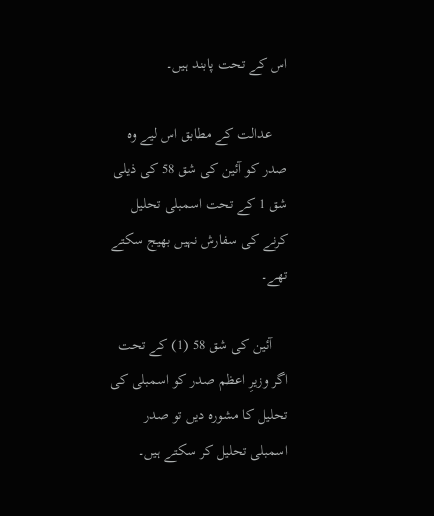اس کے تحت پابند ہیں۔

    عدالت کے مطابق اس لیے وہ صدر کو آئین کی شق 58 کی ذیلی شق 1 کے تحت اسمبلی تحلیل کرنے کی سفارش نہیں بھیج سکتے تھے۔

    آئین کی شق 58 (1) کے تحت اگر وزیرِ اعظم صدر کو اسمبلی کی تحلیل کا مشورہ دیں تو صدر اسمبلی تحلیل کر سکتے ہیں۔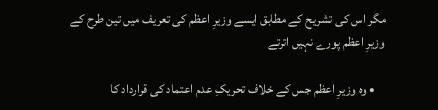مگر اس کی تشریح کے مطابق ایسے وزیرِ اعظم کی تعریف میں تین طرح کے وزیرِ اعظم پورے نہیں اترتے

    • وہ وزیرِ اعظم جس کے خلاف تحریکِ عدم اعتماد کی قرارداد کا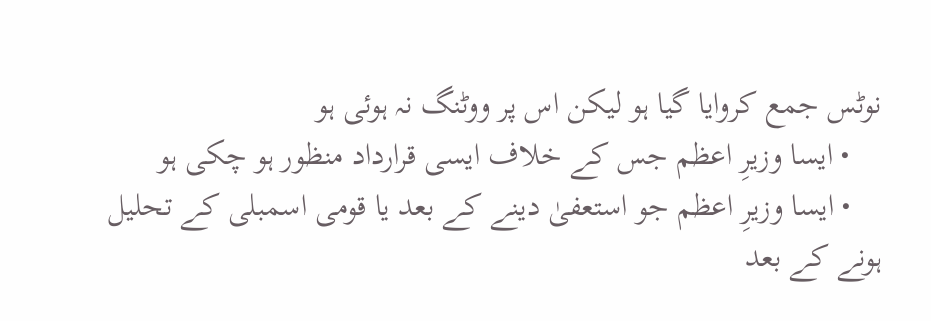نوٹس جمع کروایا گیا ہو لیکن اس پر ووٹنگ نہ ہوئی ہو
    • ایسا وزیرِ اعظم جس کے خلاف ایسی قرارداد منظور ہو چکی ہو
    • ایسا وزیرِ اعظم جو استعفیٰ دینے کے بعد یا قومی اسمبلی کے تحلیل ہونے کے بعد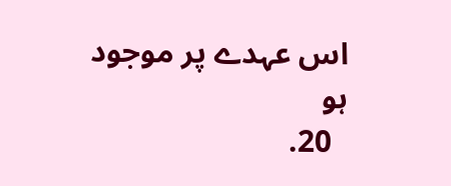اس عہدے پر موجود ہو
  20.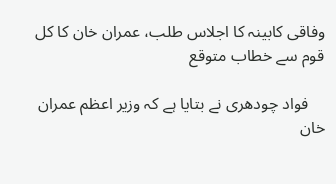وفاقی کابینہ کا اجلاس طلب، عمران خان کا کل قوم سے خطاب متوقع

    فواد چودھری نے بتایا ہے کہ وزیر اعظم عمران خان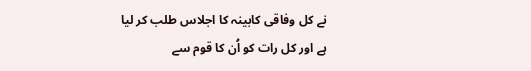نے کل وفاقی کابینہ کا اجلاس طلب کر لیا ہے اور کل رات کو اُن کا قوم سے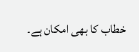خطاب کا بھی امکان ہے۔